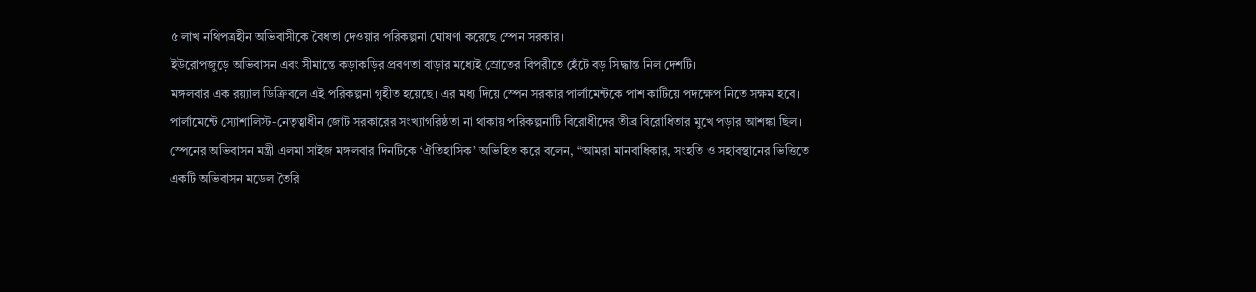৫ লাখ নথিপত্রহীন অভিবাসীকে বৈধতা দেওয়ার পরিকল্পনা ঘোষণা করেছে স্পেন সরকার।
ইউরোপজুড়ে অভিবাসন এবং সীমান্তে কড়াকড়ির প্রবণতা বাড়ার মধ্যেই স্রোতের বিপরীতে হেঁটে বড় সিদ্ধান্ত নিল দেশটি।
মঙ্গলবার এক রয়্যাল ডিক্রিবলে এই পরিকল্পনা গৃহীত হয়েছে। এর মধ্য দিয়ে স্পেন সরকার পার্লামেন্টকে পাশ কাটিয়ে পদক্ষেপ নিতে সক্ষম হবে। পার্লামেন্টে স্যোশালিস্ট-নেতৃত্বাধীন জোট সরকারের সংখ্যাগরিষ্ঠতা না থাকায় পরিকল্পনাটি বিরোধীদের তীব্র বিরোধিতার মুখে পড়ার আশঙ্কা ছিল।
স্পেনের অভিবাসন মন্ত্রী এলমা সাইজ মঙ্গলবার দিনটিকে ‘ঐতিহাসিক’ অভিহিত করে বলেন, “আমরা মানবাধিকার, সংহতি ও সহাবস্থানের ভিত্তিতে একটি অভিবাসন মডেল তৈরি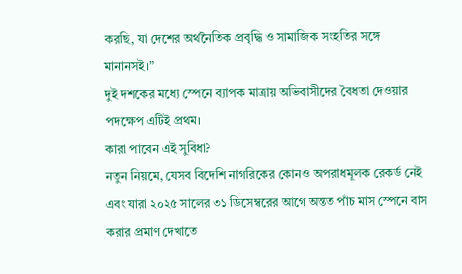করছি, যা দেশের অর্থনৈতিক প্রবৃদ্ধি ও সামাজিক সংহতির সঙ্গে মানানসই।”
দুই দশকের মধ্যে স্পেনে ব্যাপক মাত্রায় অভিবাসীদের বৈধতা দেওয়ার পদক্ষেপ এটিই প্রথম।
কারা পাবেন এই সুবিধা?
নতুন নিয়মে, যেসব বিদেশি নাগরিকের কোনও অপরাধমূলক রেকর্ড নেই এবং যারা ২০২৫ সালের ৩১ ডিসেম্বরের আগে অন্তত পাঁচ মাস স্পেনে বাস করার প্রমাণ দেখাতে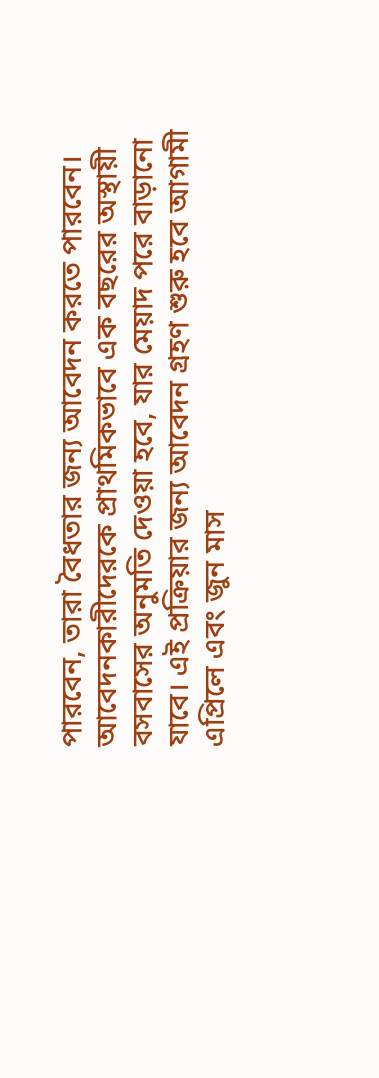পারবেন, তারা বৈধতার জন্য আবেদন করতে পারবেন।
আবেদনকারীদেরকে প্রাথমিকভাবে এক বছরের অস্থায়ী বসবাসের অনুমতি দেওয়া হবে, যার মেয়াদ পরে বাড়ানো যাবে। এই প্রক্রিয়ার জন্য আবেদন গ্রহণ শুরু হবে আগামী এপ্রিলে এবং জুন মাস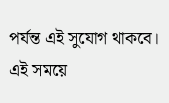পর্যন্ত এই সুযোগ থাকবে।
এই সময়ে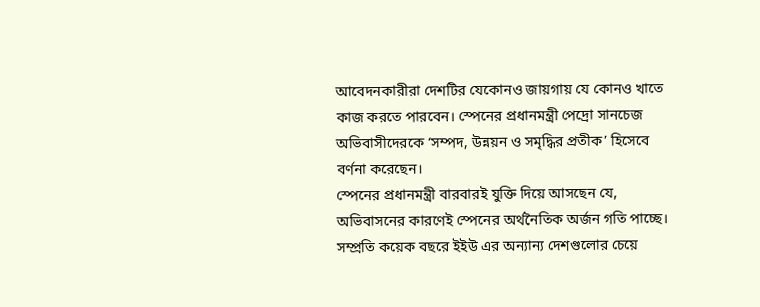আবেদনকারীরা দেশটির যেকোনও জায়গায় যে কোনও খাতে কাজ করতে পারবেন। স্পেনের প্রধানমন্ত্রী পেদ্রো সানচেজ অভিবাসীদেরকে ‘সম্পদ, উন্নয়ন ও সমৃদ্ধির প্রতীক’ হিসেবে বর্ণনা করেছেন।
স্পেনের প্রধানমন্ত্রী বারবারই যুক্তি দিয়ে আসছেন যে, অভিবাসনের কারণেই স্পেনের অর্থনৈতিক অর্জন গতি পাচ্ছে। সম্প্রতি কয়েক বছরে ইইউ এর অন্যান্য দেশগুলোর চেয়ে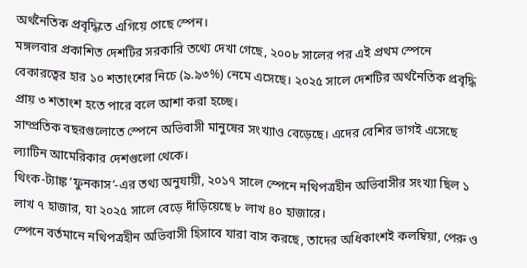অর্থনৈতিক প্রবৃদ্ধিতে এগিয়ে গেছে স্পেন।
মঙ্গলবার প্রকাশিত দেশটির সরকারি তথ্যে দেখা গেছে, ২০০৮ সালের পর এই প্রথম স্পেনে বেকারত্বের হার ১০ শতাংশের নিচে (৯.৯৩%) নেমে এসেছে। ২০২৫ সালে দেশটির অর্থনৈতিক প্রবৃদ্ধি প্রায় ৩ শতাংশ হতে পারে বলে আশা করা হচ্ছে।
সাম্প্রতিক বছরগুলোতে স্পেনে অভিবাসী মানুষের সংখ্যাও বেড়েছে। এদের বেশির ভাগই এসেছে ল্যাটিন আমেরিকার দেশগুলো থেকে।
থিংক-ট্যাঙ্ক ‘ফুনকাস’-এর তথ্য অনুযায়ী, ২০১৭ সালে স্পেনে নথিপত্রহীন অভিবাসীর সংখ্যা ছিল ১ লাখ ৭ হাজার, যা ২০২৫ সালে বেড়ে দাঁড়িয়েছে ৮ লাখ ৪০ হাজারে।
স্পেনে বর্তমানে নথিপত্রহীন অভিবাসী হিসাবে যারা বাস করছে, তাদের অধিকাংশই কলম্বিয়া, পেরু ও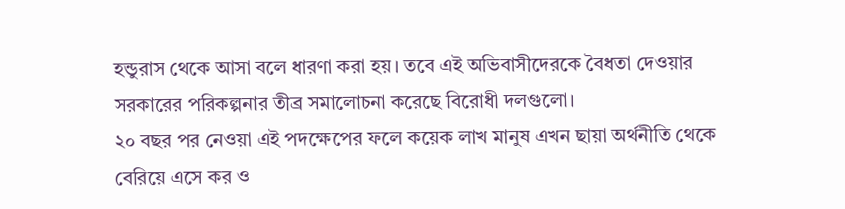হন্ডুরাস থেকে আসা বলে ধারণা করা হয়। তবে এই অভিবাসীদেরকে বৈধতা দেওয়ার সরকারের পরিকল্পনার তীব্র সমালোচনা করেছে বিরোধী দলগুলো।
২০ বছর পর নেওয়া এই পদক্ষেপের ফলে কয়েক লাখ মানুষ এখন ছায়া অর্থনীতি থেকে বেরিয়ে এসে কর ও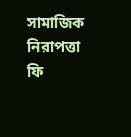সামাজিক নিরাপত্তা ফি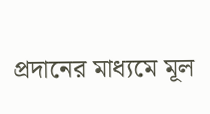প্রদানের মাধ্যমে মূল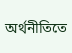অর্থনীতিতে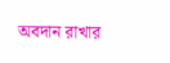অবদান রাখার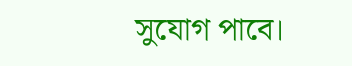সুযোগ পাবে।